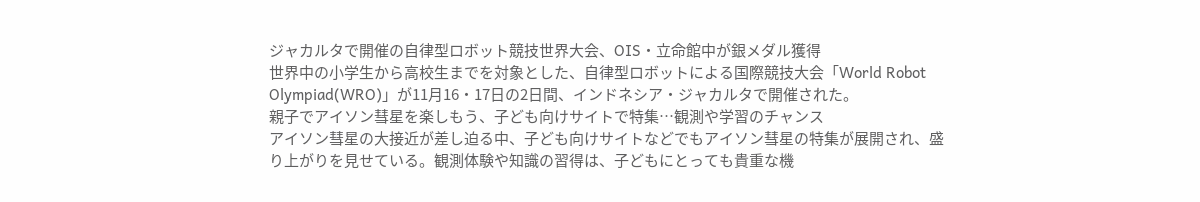ジャカルタで開催の自律型ロボット競技世界大会、OIS・立命館中が銀メダル獲得
世界中の小学生から高校生までを対象とした、自律型ロボットによる国際競技大会「World Robot Olympiad(WRO)」が11月16・17日の2日間、インドネシア・ジャカルタで開催された。
親子でアイソン彗星を楽しもう、子ども向けサイトで特集…観測や学習のチャンス
アイソン彗星の大接近が差し迫る中、子ども向けサイトなどでもアイソン彗星の特集が展開され、盛り上がりを見せている。観測体験や知識の習得は、子どもにとっても貴重な機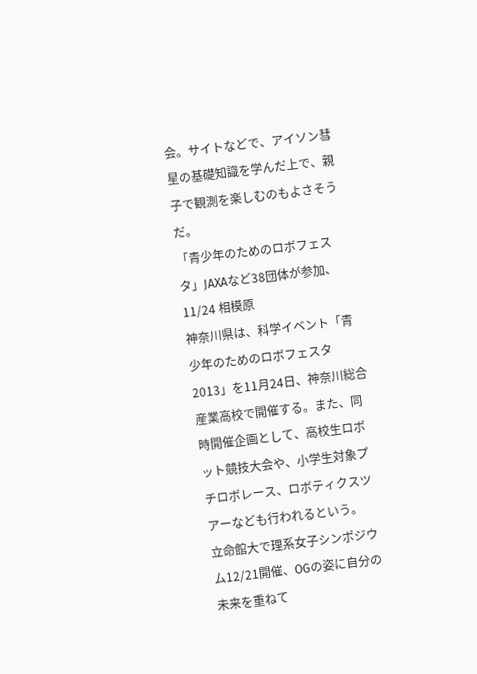会。サイトなどで、アイソン彗星の基礎知識を学んだ上で、親子で観測を楽しむのもよさそうだ。
「青少年のためのロボフェスタ」JAXAなど38団体が参加、11/24 相模原
神奈川県は、科学イベント「青少年のためのロボフェスタ2013」を11月24日、神奈川総合産業高校で開催する。また、同時開催企画として、高校生ロボット競技大会や、小学生対象プチロボレース、ロボティクスツアーなども行われるという。
立命館大で理系女子シンポジウム12/21開催、OGの姿に自分の未来を重ねて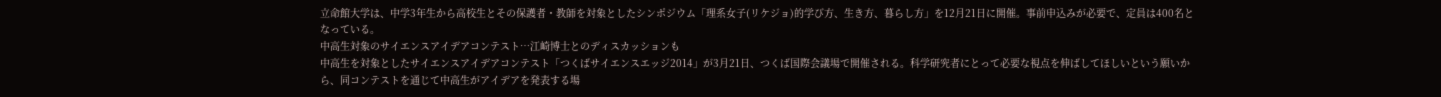立命館大学は、中学3年生から高校生とその保護者・教師を対象としたシンポジウム「理系女子(リケジョ)的学び方、生き方、暮らし方」を12月21日に開催。事前申込みが必要で、定員は400名となっている。
中高生対象のサイエンスアイデアコンテスト…江崎博士とのディスカッションも
中高生を対象としたサイエンスアイデアコンテスト「つくばサイエンスエッジ2014」が3月21日、つくば国際会議場で開催される。科学研究者にとって必要な視点を伸ばしてほしいという願いから、同コンテストを通じて中高生がアイデアを発表する場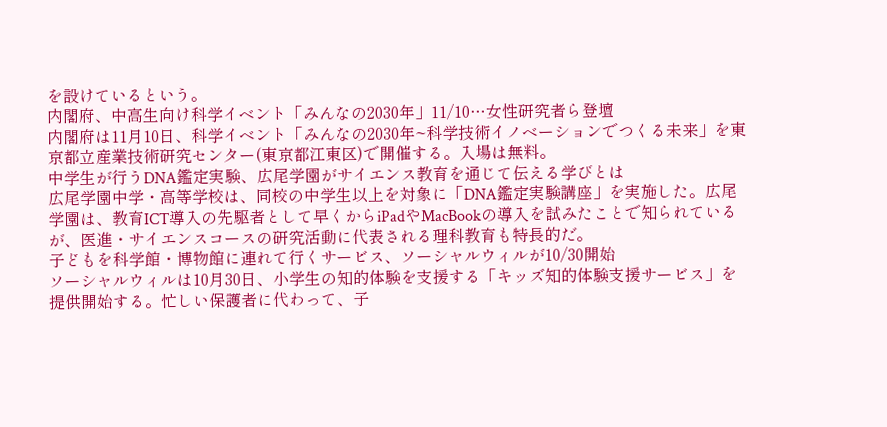を設けているという。
内閣府、中高生向け科学イベント「みんなの2030年」11/10…女性研究者ら登壇
内閣府は11月10日、科学イベント「みんなの2030年~科学技術イノベーションでつくる未来」を東京都立産業技術研究センター(東京都江東区)で開催する。入場は無料。
中学生が行うDNA鑑定実験、広尾学園がサイエンス教育を通じて伝える学びとは
広尾学園中学・高等学校は、同校の中学生以上を対象に「DNA鑑定実験講座」を実施した。広尾学園は、教育ICT導入の先駆者として早くからiPadやMacBookの導入を試みたことで知られているが、医進・サイエンスコースの研究活動に代表される理科教育も特長的だ。
子どもを科学館・博物館に連れて行くサービス、ソーシャルウィルが10/30開始
ソーシャルウィルは10月30日、小学生の知的体験を支援する「キッズ知的体験支援サービス」を提供開始する。忙しい保護者に代わって、子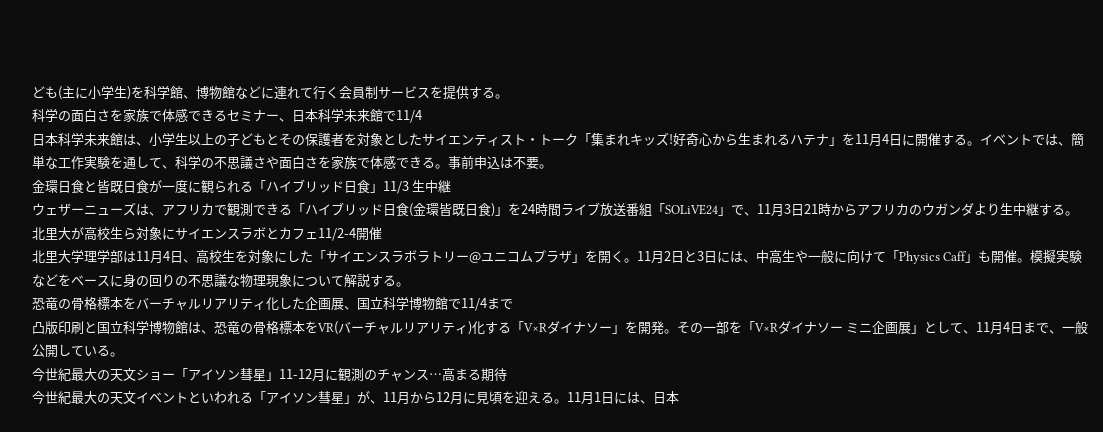ども(主に小学生)を科学館、博物館などに連れて行く会員制サービスを提供する。
科学の面白さを家族で体感できるセミナー、日本科学未来館で11/4
日本科学未来館は、小学生以上の子どもとその保護者を対象としたサイエンティスト・トーク「集まれキッズ!好奇心から生まれるハテナ」を11月4日に開催する。イベントでは、簡単な工作実験を通して、科学の不思議さや面白さを家族で体感できる。事前申込は不要。
金環日食と皆既日食が一度に観られる「ハイブリッド日食」11/3 生中継
ウェザーニューズは、アフリカで観測できる「ハイブリッド日食(金環皆既日食)」を24時間ライブ放送番組「SOLiVE24」で、11月3日21時からアフリカのウガンダより生中継する。
北里大が高校生ら対象にサイエンスラボとカフェ11/2-4開催
北里大学理学部は11月4日、高校生を対象にした「サイエンスラボラトリー@ユニコムプラザ」を開く。11月2日と3日には、中高生や一般に向けて「Physics Caff」も開催。模擬実験などをベースに身の回りの不思議な物理現象について解説する。
恐竜の骨格標本をバーチャルリアリティ化した企画展、国立科学博物館で11/4まで
凸版印刷と国立科学博物館は、恐竜の骨格標本をVR(バーチャルリアリティ)化する「V×Rダイナソー」を開発。その一部を「V×Rダイナソー ミニ企画展」として、11月4日まで、一般公開している。
今世紀最大の天文ショー「アイソン彗星」11-12月に観測のチャンス…高まる期待
今世紀最大の天文イベントといわれる「アイソン彗星」が、11月から12月に見頃を迎える。11月1日には、日本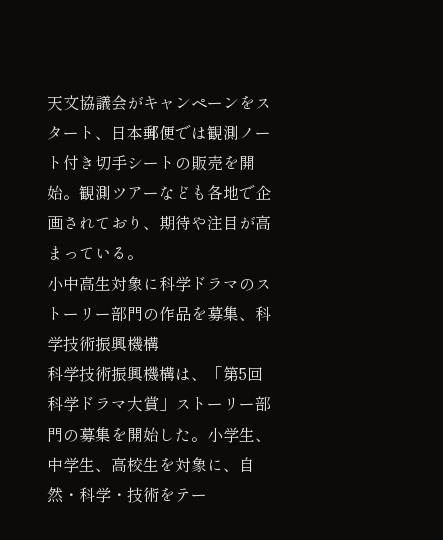天文協議会がキャンペーンをスタート、日本郵便では観測ノート付き切手シートの販売を開始。観測ツアーなども各地で企画されており、期待や注目が高まっている。
小中高生対象に科学ドラマのストーリー部門の作品を募集、科学技術振興機構
科学技術振興機構は、「第5回科学ドラマ大賞」ストーリー部門の募集を開始した。小学生、中学生、高校生を対象に、自然・科学・技術をテー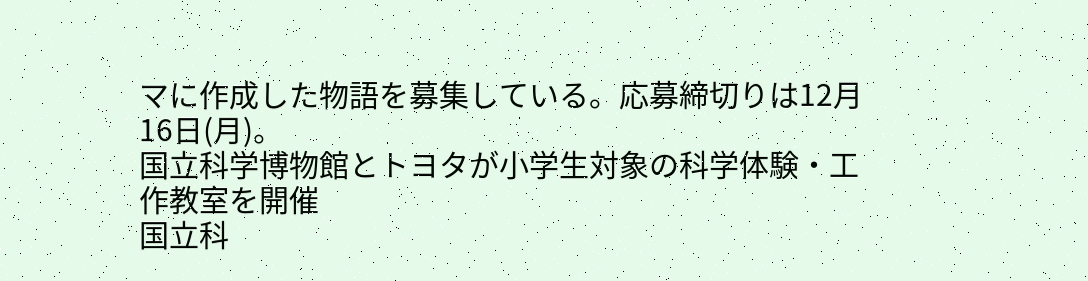マに作成した物語を募集している。応募締切りは12月16日(月)。
国立科学博物館とトヨタが小学生対象の科学体験・工作教室を開催
国立科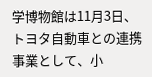学博物館は11月3日、トヨタ自動車との連携事業として、小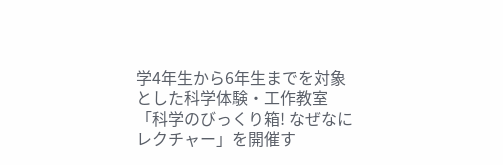学4年生から6年生までを対象とした科学体験・工作教室「科学のびっくり箱! なぜなにレクチャー」を開催す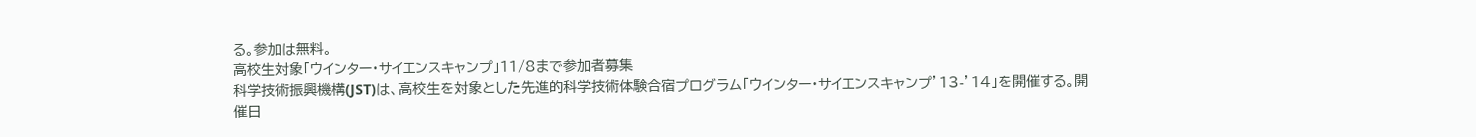る。参加は無料。
高校生対象「ウインター・サイエンスキャンプ」11/8まで参加者募集
科学技術振興機構(JST)は、高校生を対象とした先進的科学技術体験合宿プログラム「ウインター・サイエンスキャンプ’13-’14」を開催する。開催日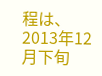程は、2013年12月下旬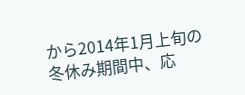から2014年1月上旬の冬休み期間中、応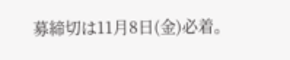募締切は11月8日(金)必着。